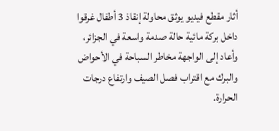أثار مقطع فيديو يوثق محاولة إنقاذ 3 أطفال غرقوا داخل بركة مائية حالة صدمة واسعة في الجزائر، وأعاد إلى الواجهة مخاطر السباحة في الأحواض والبرك مع اقتراب فصل الصيف وارتفاع درجات الحرارة.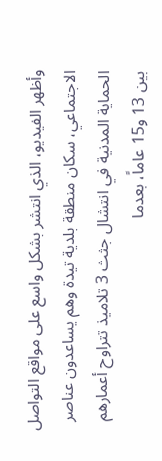وأظهر الفيديو، الذي انتشر بشكل واسع على مواقع التواصل الاجتماعي، سكان منطقة بلدية تيدة وهم يساعدون عناصر الحماية المدنية في انتشال جثث 3 تلاميذ تتراوح أعمارهم بين 13 و15 عاماً، بعدما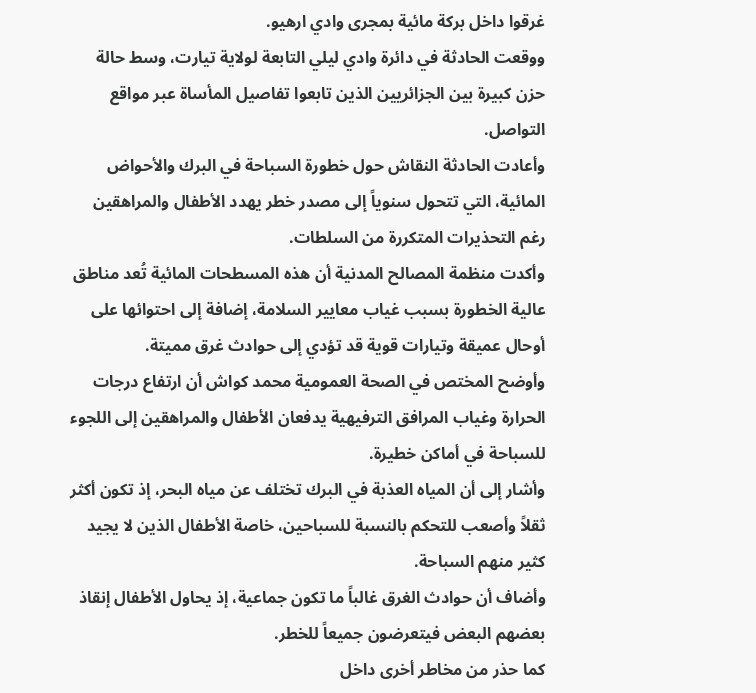غرقوا داخل بركة مائية بمجرى وادي ارهيو.
ووقعت الحادثة في دائرة وادي ليلي التابعة لولاية تيارت، وسط حالة حزن كبيرة بين الجزائريين الذين تابعوا تفاصيل المأساة عبر مواقع التواصل.
وأعادت الحادثة النقاش حول خطورة السباحة في البرك والأحواض المائية، التي تتحول سنوياً إلى مصدر خطر يهدد الأطفال والمراهقين رغم التحذيرات المتكررة من السلطات.
وأكدت منظمة المصالح المدنية أن هذه المسطحات المائية تُعد مناطق عالية الخطورة بسبب غياب معايير السلامة، إضافة إلى احتوائها على أوحال عميقة وتيارات قوية قد تؤدي إلى حوادث غرق مميتة.
وأوضح المختص في الصحة العمومية محمد كواش أن ارتفاع درجات الحرارة وغياب المرافق الترفيهية يدفعان الأطفال والمراهقين إلى اللجوء للسباحة في أماكن خطيرة.
وأشار إلى أن المياه العذبة في البرك تختلف عن مياه البحر، إذ تكون أكثر ثقلاً وأصعب للتحكم بالنسبة للسباحين، خاصة الأطفال الذين لا يجيد كثير منهم السباحة.
وأضاف أن حوادث الغرق غالباً ما تكون جماعية، إذ يحاول الأطفال إنقاذ بعضهم البعض فيتعرضون جميعاً للخطر.
كما حذر من مخاطر أخرى داخل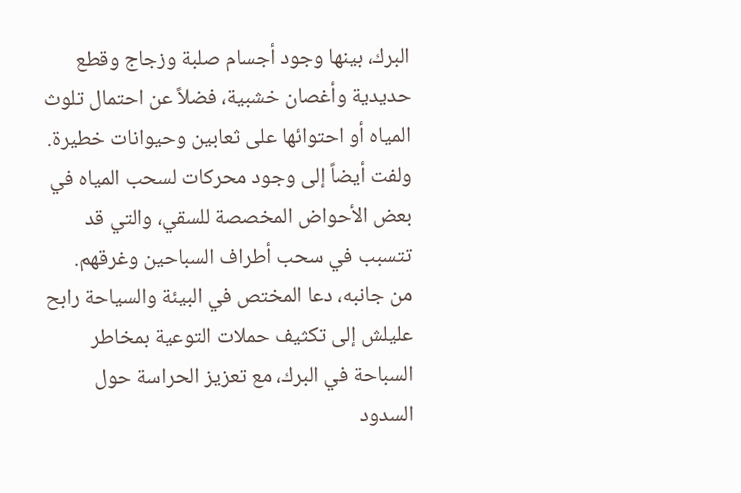البرك، بينها وجود أجسام صلبة وزجاج وقطع حديدية وأغصان خشبية، فضلاً عن احتمال تلوث المياه أو احتوائها على ثعابين وحيوانات خطيرة.
ولفت أيضاً إلى وجود محركات لسحب المياه في بعض الأحواض المخصصة للسقي، والتي قد تتسبب في سحب أطراف السباحين وغرقهم.
من جانبه، دعا المختص في البيئة والسياحة رابح عليلش إلى تكثيف حملات التوعية بمخاطر السباحة في البرك، مع تعزيز الحراسة حول السدود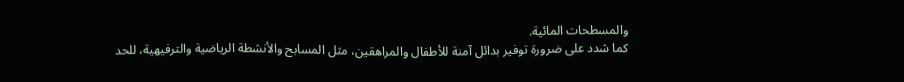والمسطحات المائية.
كما شدد على ضرورة توفير بدائل آمنة للأطفال والمراهقين، مثل المسابح والأنشطة الرياضية والترفيهية، للحد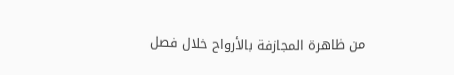من ظاهرة المجازفة بالأرواح خلال فصل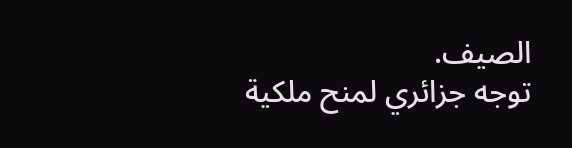الصيف.
توجه جزائري لمنح ملكية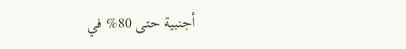أجنبية حتى 80% في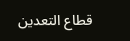قطاع التعدين